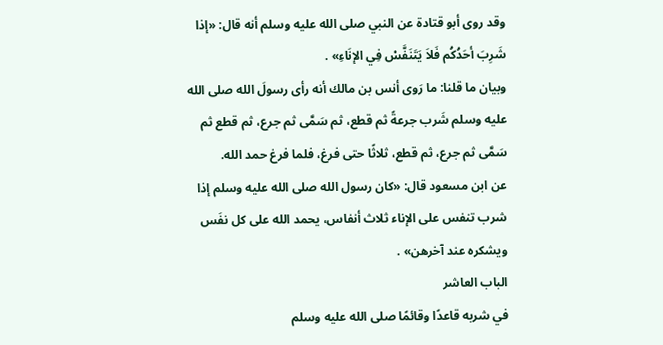وقد روى أبو قتادة عن النبي صلى الله عليه وسلم أنه قال: «إذا شَرِبَ أحَدُكُم فَلاَ يَتَنَفَّسْ فِي الإنَاءِ» .
وبيان ما قلنا: ما رَوى أنس بن مالك أنه رأى رسولَ الله صلى الله عليه وسلم شَرب جرعةً ثم قطع، ثم سَمَّى ثم جرع، ثم قطع ثم سَمَّى ثم جرع، ثم قطع، ثلاثًا حتى فرغ، فلما فرغ حمد الله.
عن ابن مسعود قال: «كان رسول الله صلى الله عليه وسلم إذا شرب تنفس على الإناء ثلاث أنفاس، يحمد الله على كل نفَس ويشكره عند آخرهن» .
الباب العاشر
في شربه قاعدًا وقائمًا صلى الله عليه وسلم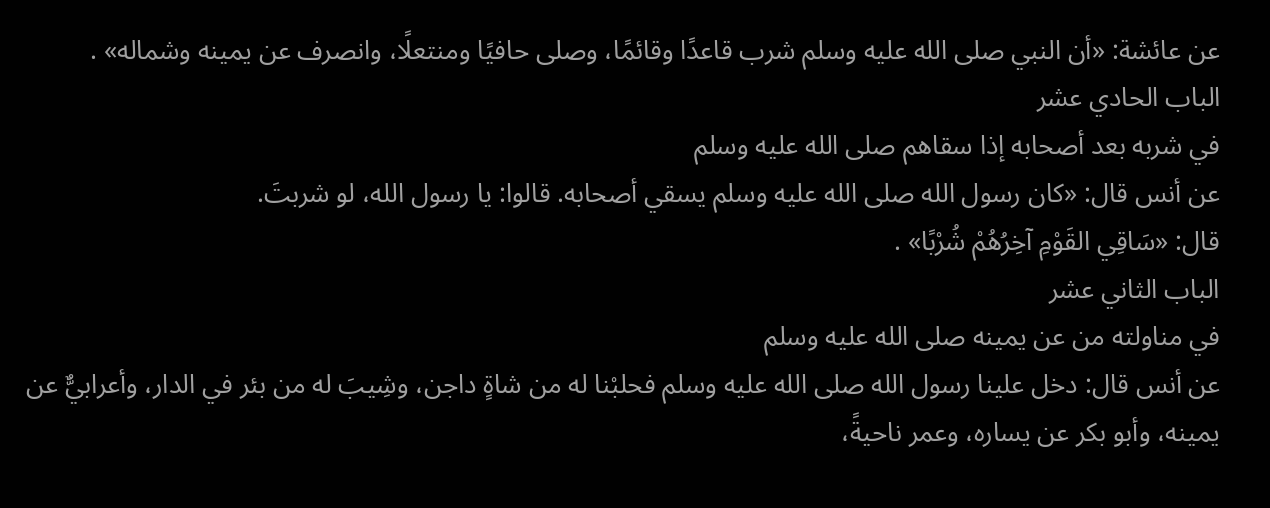عن عائشة: «أن النبي صلى الله عليه وسلم شرب قاعدًا وقائمًا، وصلى حافيًا ومنتعلًا، وانصرف عن يمينه وشماله» .
الباب الحادي عشر
في شربه بعد أصحابه إذا سقاهم صلى الله عليه وسلم
عن أنس قال: «كان رسول الله صلى الله عليه وسلم يسقي أصحابه. قالوا: يا رسول الله، لو شربتَ.
قال: «سَاقِي القَوْمِ آخِرُهُمْ شُرْبًا» .
الباب الثاني عشر
في مناولته من عن يمينه صلى الله عليه وسلم
عن أنس قال: دخل علينا رسول الله صلى الله عليه وسلم فحلبْنا له من شاةٍ داجن، وشِيبَ له من بئر في الدار، وأعرابيٌّ عن يمينه، وأبو بكر عن يساره، وعمر ناحيةً،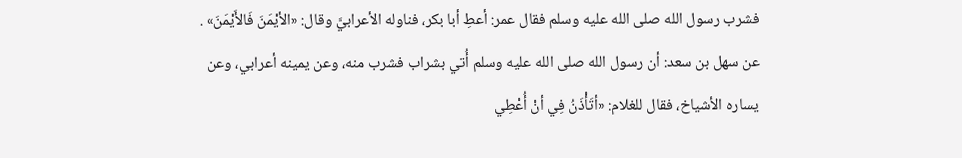فشرب رسول الله صلى الله عليه وسلم فقال عمر: أعطِ أبا بكر، فناوله الأعرابيَّ وقال: «الأيْمَنَ فَالأَيْمَنَ» .
عن سهل بن سعد: أن رسول الله صلى الله عليه وسلم أُتي بشراب فشرب منه، وعن يمينه أعرابي، وعن يساره الأشياخ، فقال للغلام: «أتَأْذَنُ فِي أنْ أُعْطِي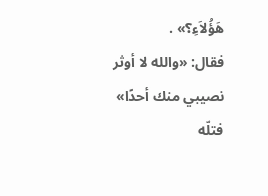هَؤُلاَءِ؟» .
فقال: «والله لا أوثر نصيبي منك أحدًا» فتلّه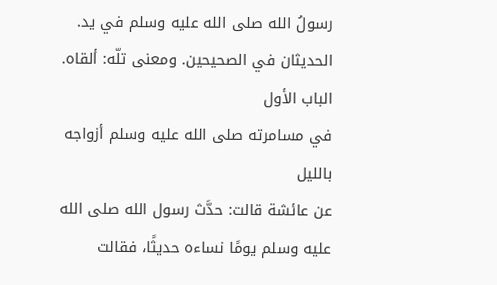رسولُ الله صلى الله عليه وسلم في يد.
الحديثان في الصحيحين. ومعنى تلّه: ألقاه.
الباب الأول
في مسامرته صلى الله عليه وسلم أزواجه بالليل
عن عائشة قالت: حدَّث رسول الله صلى الله عليه وسلم يومًا نساءه حديثًا، فقالت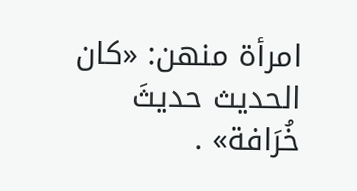امرأة منهن: «كان الحديث حديثَ خُرَافة» .